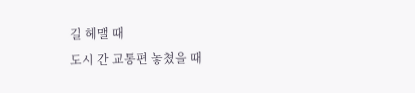길 헤맬 때
도시 간 교통편 놓쳤을 때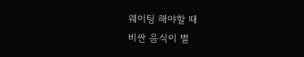웨이팅 해야할 때
비싼 음식이 별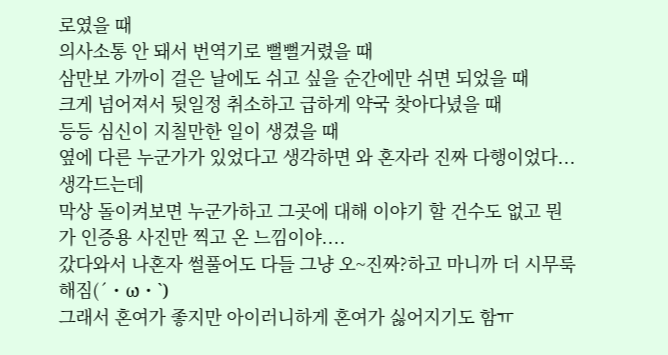로였을 때
의사소통 안 돼서 번역기로 뻘뻘거렸을 때
삼만보 가까이 걸은 날에도 쉬고 싶을 순간에만 쉬면 되었을 때
크게 넘어져서 뒷일정 취소하고 급하게 약국 찾아다녔을 때
등등 심신이 지칠만한 일이 생겼을 때
옆에 다른 누군가가 있었다고 생각하면 와 혼자라 진짜 다행이었다...생각드는데
막상 돌이켜보면 누군가하고 그곳에 대해 이야기 할 건수도 없고 뭔가 인증용 사진만 찍고 온 느낌이야....
갔다와서 나혼자 썰풀어도 다들 그냥 오~진짜?하고 마니까 더 시무룩해짐(´・ω・`)
그래서 혼여가 좋지만 아이러니하게 혼여가 싫어지기도 함ㅠ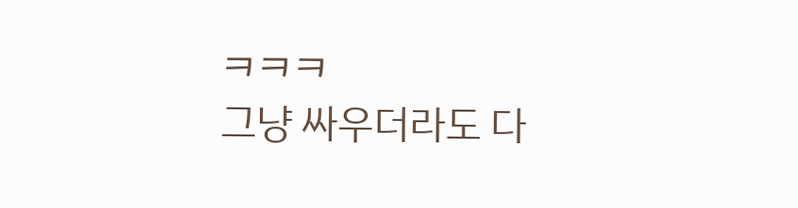ㅋㅋㅋ
그냥 싸우더라도 다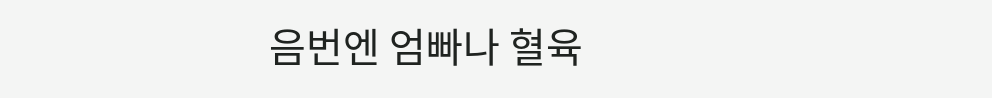음번엔 엄빠나 혈육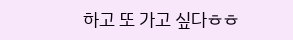하고 또 가고 싶다ㅎㅎ